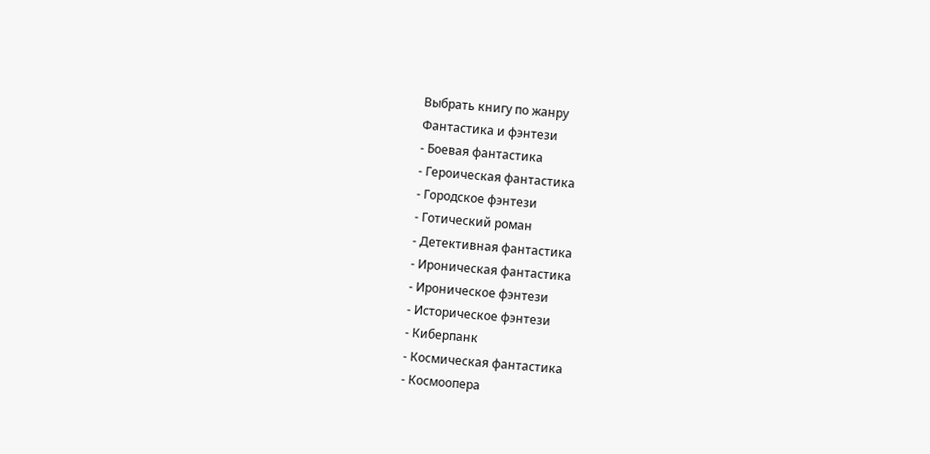Выбрать книгу по жанру
Фантастика и фэнтези
- Боевая фантастика
- Героическая фантастика
- Городское фэнтези
- Готический роман
- Детективная фантастика
- Ироническая фантастика
- Ироническое фэнтези
- Историческое фэнтези
- Киберпанк
- Космическая фантастика
- Космоопера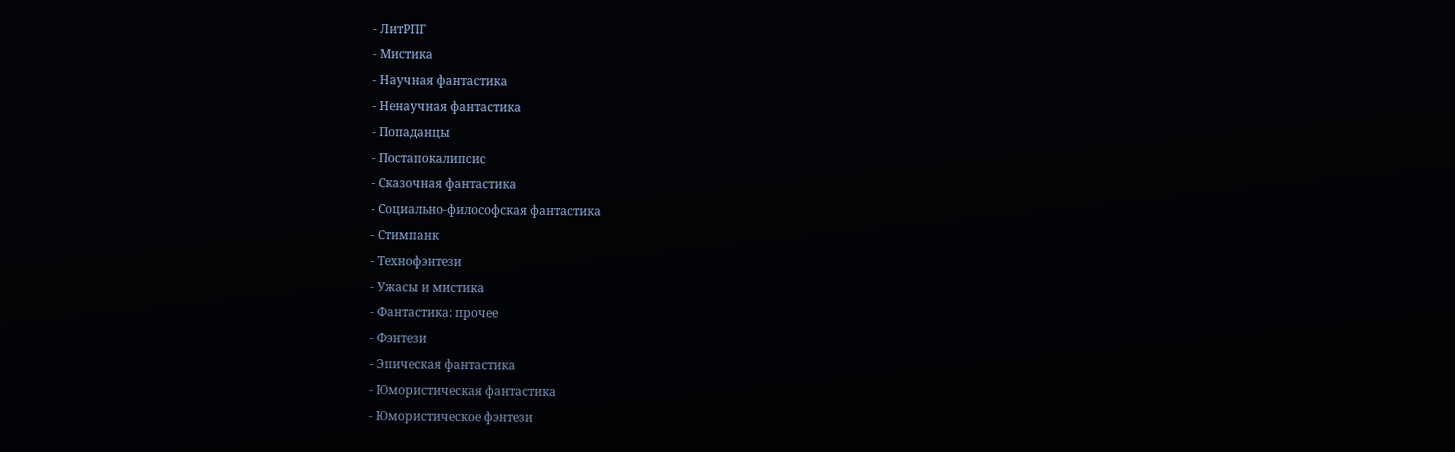- ЛитРПГ
- Мистика
- Научная фантастика
- Ненаучная фантастика
- Попаданцы
- Постапокалипсис
- Сказочная фантастика
- Социально-философская фантастика
- Стимпанк
- Технофэнтези
- Ужасы и мистика
- Фантастика: прочее
- Фэнтези
- Эпическая фантастика
- Юмористическая фантастика
- Юмористическое фэнтези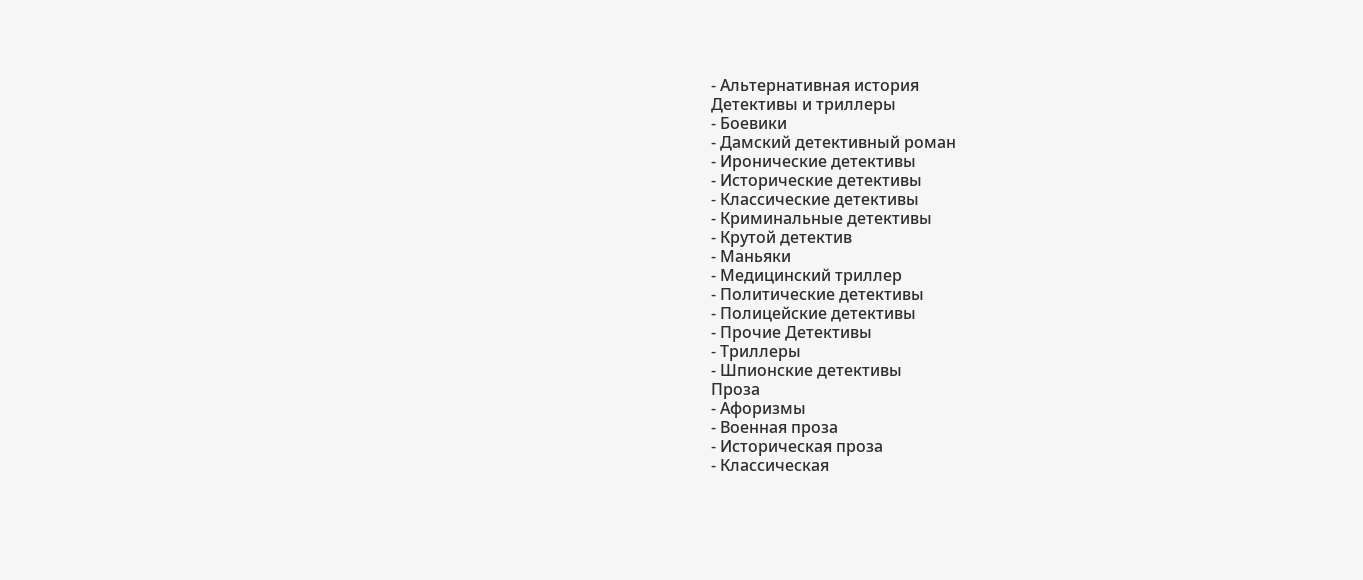- Альтернативная история
Детективы и триллеры
- Боевики
- Дамский детективный роман
- Иронические детективы
- Исторические детективы
- Классические детективы
- Криминальные детективы
- Крутой детектив
- Маньяки
- Медицинский триллер
- Политические детективы
- Полицейские детективы
- Прочие Детективы
- Триллеры
- Шпионские детективы
Проза
- Афоризмы
- Военная проза
- Историческая проза
- Классическая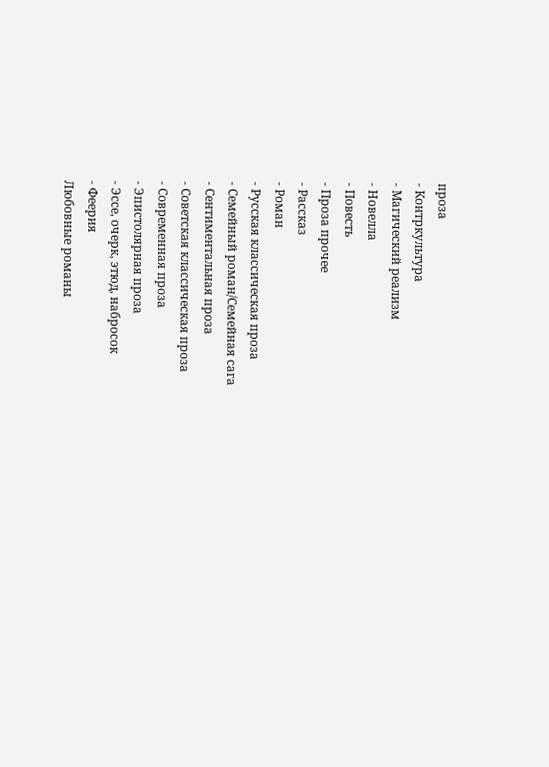проза
- Контркультура
- Магический реализм
- Новелла
- Повесть
- Проза прочее
- Рассказ
- Роман
- Русская классическая проза
- Семейный роман/Семейная сага
- Сентиментальная проза
- Советская классическая проза
- Современная проза
- Эпистолярная проза
- Эссе, очерк, этюд, набросок
- Феерия
Любовные романы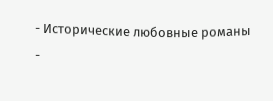- Исторические любовные романы
-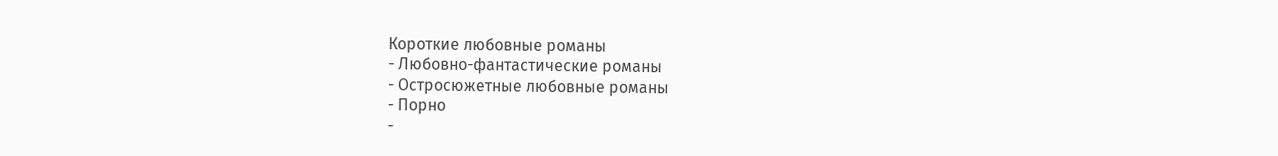Короткие любовные романы
- Любовно-фантастические романы
- Остросюжетные любовные романы
- Порно
-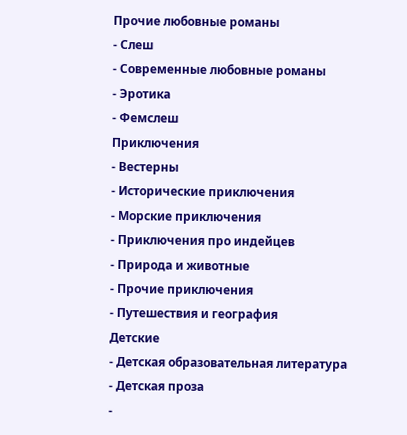Прочие любовные романы
- Слеш
- Современные любовные романы
- Эротика
- Фемслеш
Приключения
- Вестерны
- Исторические приключения
- Морские приключения
- Приключения про индейцев
- Природа и животные
- Прочие приключения
- Путешествия и география
Детские
- Детская образовательная литература
- Детская проза
-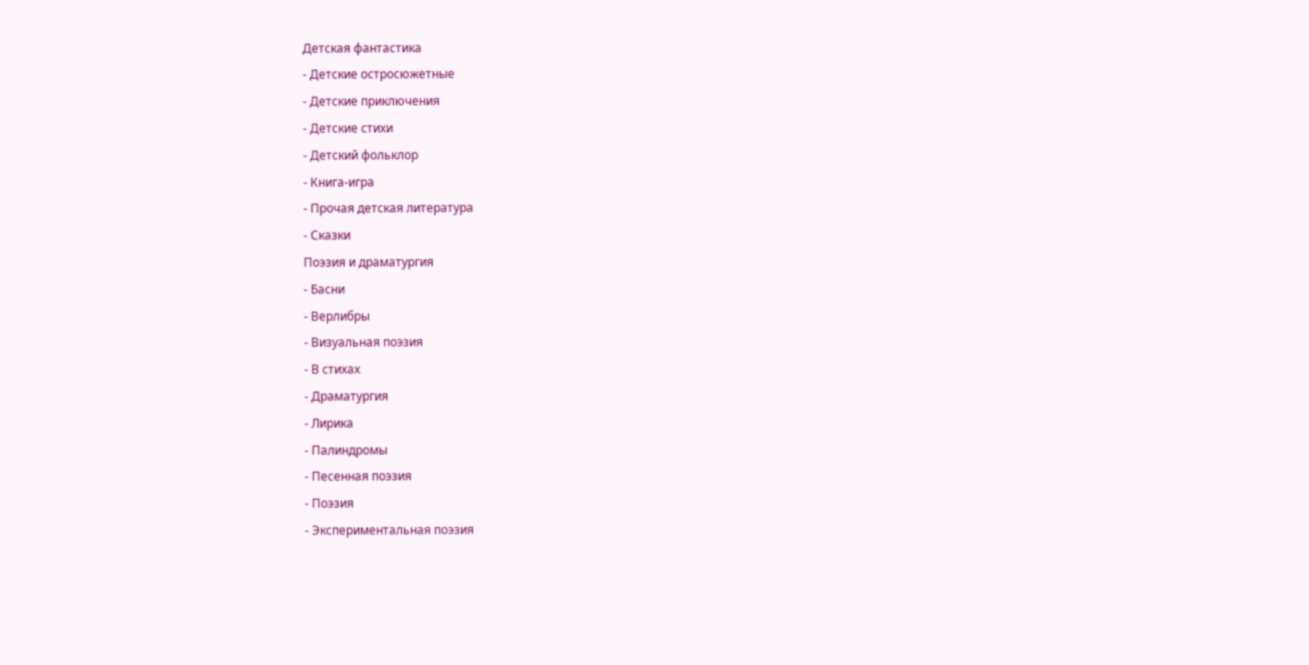Детская фантастика
- Детские остросюжетные
- Детские приключения
- Детские стихи
- Детский фольклор
- Книга-игра
- Прочая детская литература
- Сказки
Поэзия и драматургия
- Басни
- Верлибры
- Визуальная поэзия
- В стихах
- Драматургия
- Лирика
- Палиндромы
- Песенная поэзия
- Поэзия
- Экспериментальная поэзия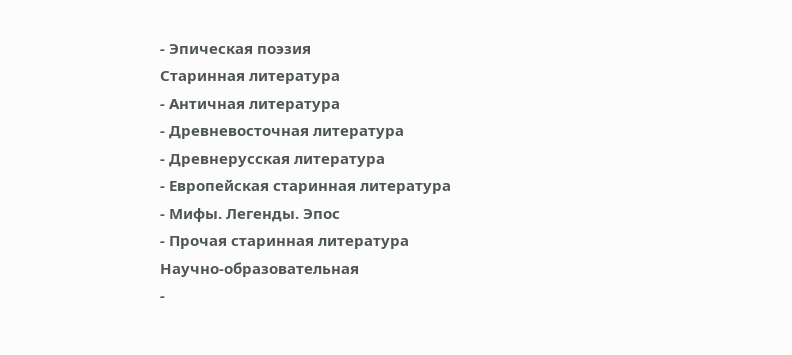- Эпическая поэзия
Старинная литература
- Античная литература
- Древневосточная литература
- Древнерусская литература
- Европейская старинная литература
- Мифы. Легенды. Эпос
- Прочая старинная литература
Научно-образовательная
-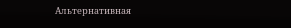Альтернативная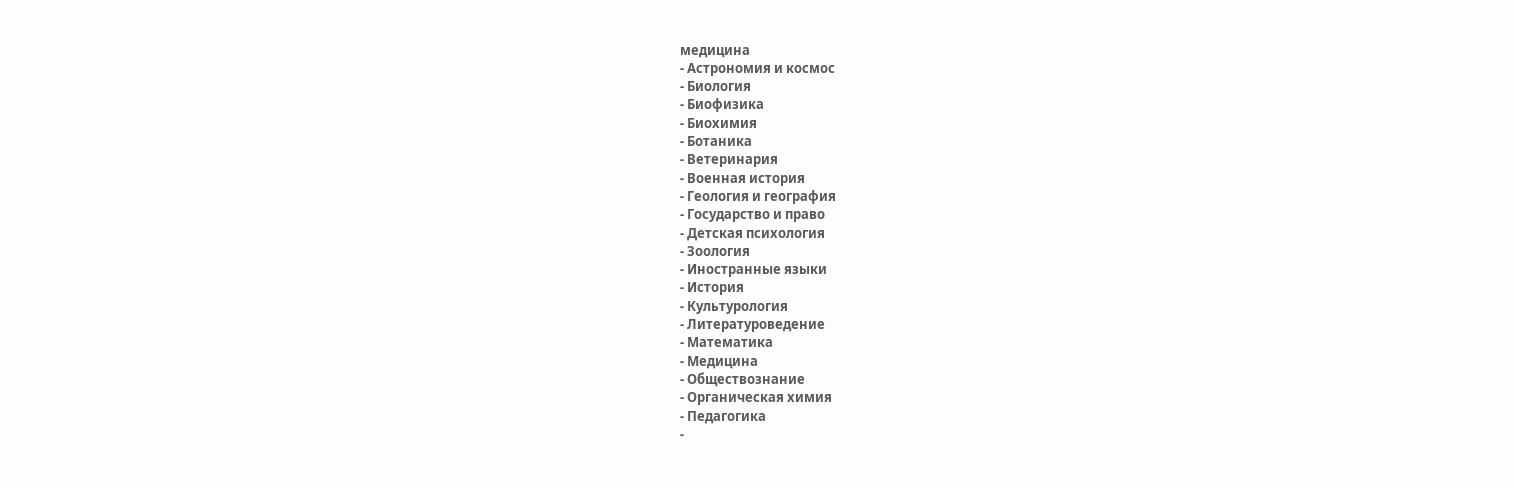медицина
- Астрономия и космос
- Биология
- Биофизика
- Биохимия
- Ботаника
- Ветеринария
- Военная история
- Геология и география
- Государство и право
- Детская психология
- Зоология
- Иностранные языки
- История
- Культурология
- Литературоведение
- Математика
- Медицина
- Обществознание
- Органическая химия
- Педагогика
-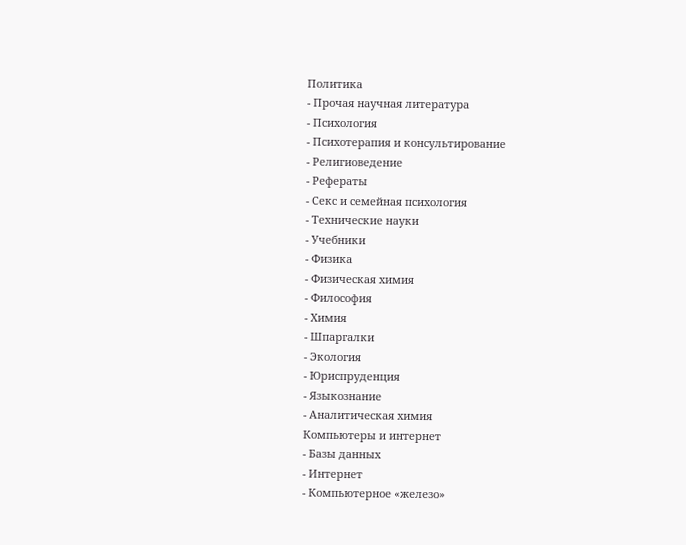Политика
- Прочая научная литература
- Психология
- Психотерапия и консультирование
- Религиоведение
- Рефераты
- Секс и семейная психология
- Технические науки
- Учебники
- Физика
- Физическая химия
- Философия
- Химия
- Шпаргалки
- Экология
- Юриспруденция
- Языкознание
- Аналитическая химия
Компьютеры и интернет
- Базы данных
- Интернет
- Компьютерное «железо»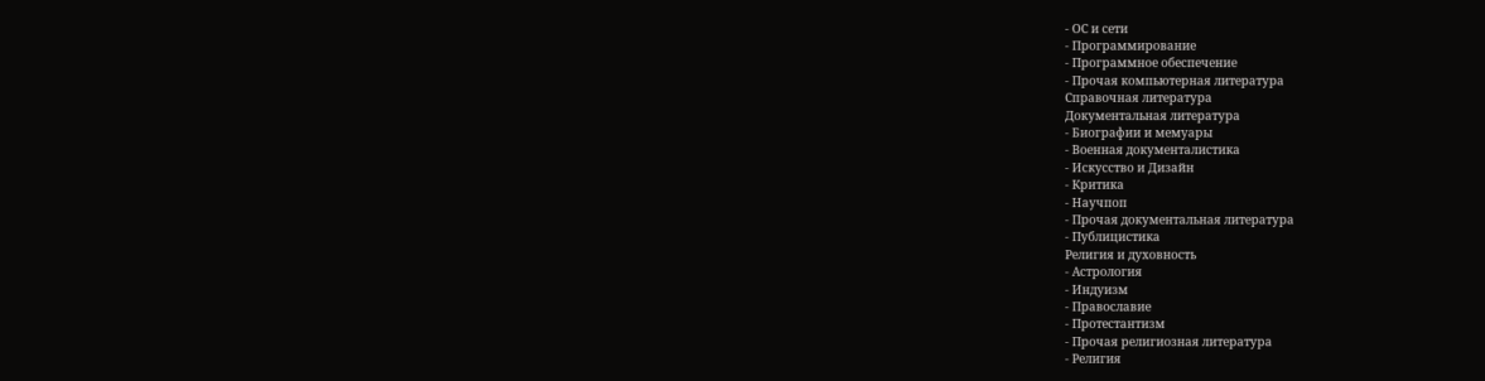- ОС и сети
- Программирование
- Программное обеспечение
- Прочая компьютерная литература
Справочная литература
Документальная литература
- Биографии и мемуары
- Военная документалистика
- Искусство и Дизайн
- Критика
- Научпоп
- Прочая документальная литература
- Публицистика
Религия и духовность
- Астрология
- Индуизм
- Православие
- Протестантизм
- Прочая религиозная литература
- Религия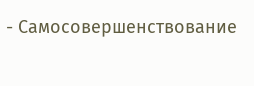- Самосовершенствование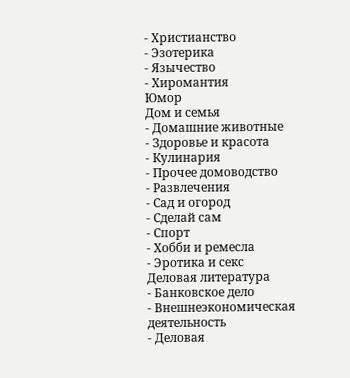- Христианство
- Эзотерика
- Язычество
- Хиромантия
Юмор
Дом и семья
- Домашние животные
- Здоровье и красота
- Кулинария
- Прочее домоводство
- Развлечения
- Сад и огород
- Сделай сам
- Спорт
- Хобби и ремесла
- Эротика и секс
Деловая литература
- Банковское дело
- Внешнеэкономическая деятельность
- Деловая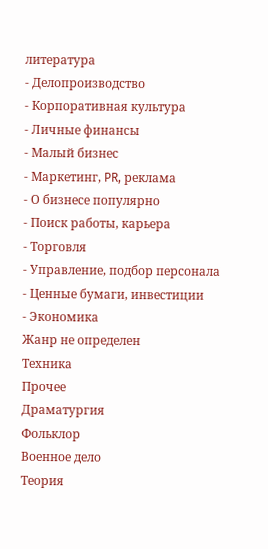литература
- Делопроизводство
- Корпоративная культура
- Личные финансы
- Малый бизнес
- Маркетинг, PR, реклама
- О бизнесе популярно
- Поиск работы, карьера
- Торговля
- Управление, подбор персонала
- Ценные бумаги, инвестиции
- Экономика
Жанр не определен
Техника
Прочее
Драматургия
Фольклор
Военное дело
Теория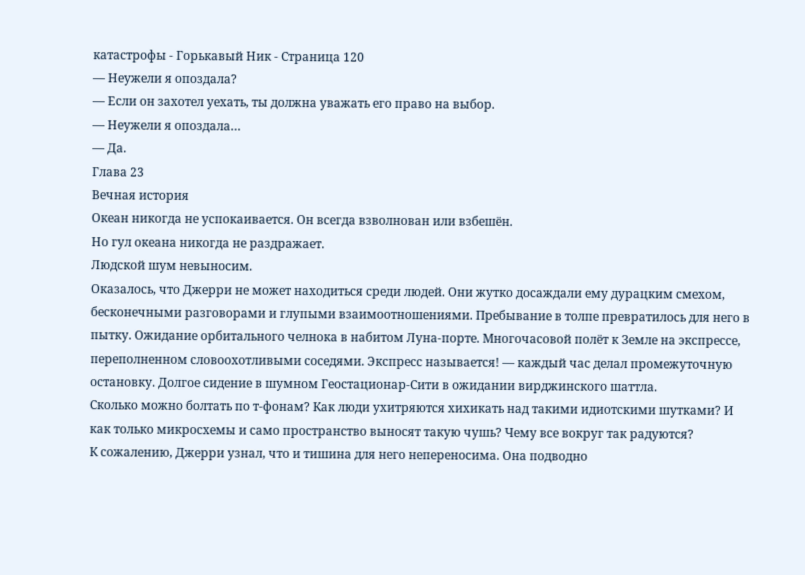катастрофы - Горькавый Ник - Страница 120
— Неужели я опоздала?
— Если он захотел уехать, ты должна уважать его право на выбор.
— Неужели я опоздала…
— Да.
Глава 23
Вечная история
Океан никогда не успокаивается. Он всегда взволнован или взбешён.
Но гул океана никогда не раздражает.
Людской шум невыносим.
Оказалось, что Джерри не может находиться среди людей. Они жутко досаждали ему дурацким смехом, бесконечными разговорами и глупыми взаимоотношениями. Пребывание в толпе превратилось для него в пытку. Ожидание орбитального челнока в набитом Луна-порте. Многочасовой полёт к Земле на экспрессе, переполненном словоохотливыми соседями. Экспресс называется! — каждый час делал промежуточную остановку. Долгое сидение в шумном Геостационар-Сити в ожидании вирджинского шаттла.
Сколько можно болтать по т-фонам? Как люди ухитряются хихикать над такими идиотскими шутками? И как только микросхемы и само пространство выносят такую чушь? Чему все вокруг так радуются?
К сожалению, Джерри узнал, что и тишина для него непереносима. Она подводно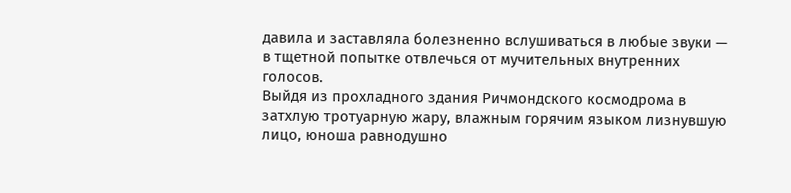давила и заставляла болезненно вслушиваться в любые звуки — в тщетной попытке отвлечься от мучительных внутренних голосов.
Выйдя из прохладного здания Ричмондского космодрома в затхлую тротуарную жару, влажным горячим языком лизнувшую лицо, юноша равнодушно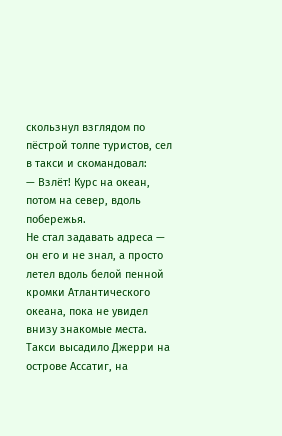скользнул взглядом по пёстрой толпе туристов, сел в такси и скомандовал:
— Взлёт! Курс на океан, потом на север, вдоль побережья.
Не стал задавать адреса — он его и не знал, а просто летел вдоль белой пенной кромки Атлантического океана, пока не увидел внизу знакомые места.
Такси высадило Джерри на острове Ассатиг, на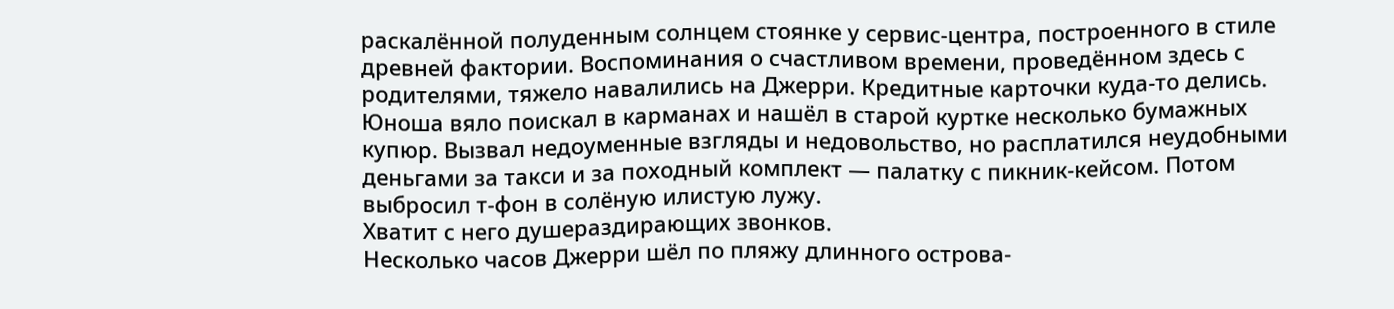раскалённой полуденным солнцем стоянке у сервис-центра, построенного в стиле древней фактории. Воспоминания о счастливом времени, проведённом здесь с родителями, тяжело навалились на Джерри. Кредитные карточки куда-то делись. Юноша вяло поискал в карманах и нашёл в старой куртке несколько бумажных купюр. Вызвал недоуменные взгляды и недовольство, но расплатился неудобными деньгами за такси и за походный комплект — палатку с пикник-кейсом. Потом выбросил т-фон в солёную илистую лужу.
Хватит с него душераздирающих звонков.
Несколько часов Джерри шёл по пляжу длинного острова-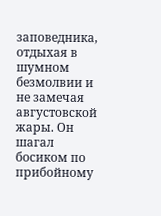заповедника, отдыхая в шумном безмолвии и не замечая августовской жары. Он шагал босиком по прибойному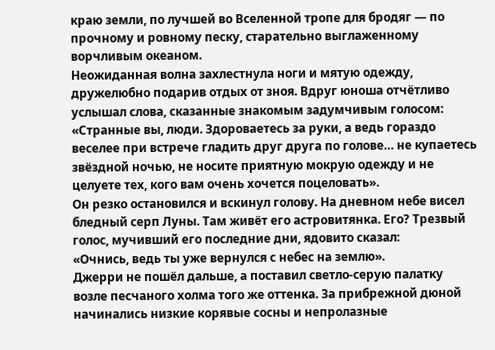краю земли, по лучшей во Вселенной тропе для бродяг — по прочному и ровному песку, старательно выглаженному ворчливым океаном.
Неожиданная волна захлестнула ноги и мятую одежду, дружелюбно подарив отдых от зноя. Вдруг юноша отчётливо услышал слова, сказанные знакомым задумчивым голосом: «Странные вы, люди. Здороваетесь за руки, а ведь гораздо веселее при встрече гладить друг друга по голове… не купаетесь звёздной ночью, не носите приятную мокрую одежду и не целуете тех, кого вам очень хочется поцеловать».
Он резко остановился и вскинул голову. На дневном небе висел бледный серп Луны. Там живёт его астровитянка. Его? Трезвый голос, мучивший его последние дни, ядовито сказал:
«Очнись, ведь ты уже вернулся с небес на землю».
Джерри не пошёл дальше, а поставил светло-серую палатку возле песчаного холма того же оттенка. За прибрежной дюной начинались низкие корявые сосны и непролазные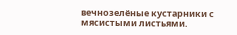вечнозелёные кустарники с мясистыми листьями.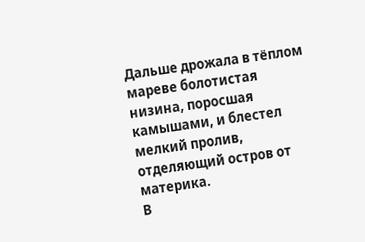Дальше дрожала в тёплом мареве болотистая низина, поросшая камышами, и блестел мелкий пролив, отделяющий остров от материка.
В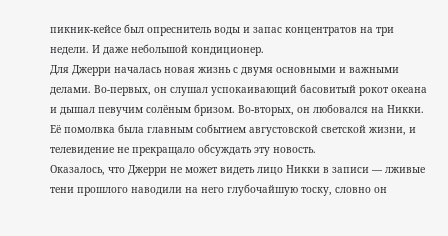пикник-кейсе был опреснитель воды и запас концентратов на три недели. И даже небольшой кондиционер.
Для Джерри началась новая жизнь с двумя основными и важными делами. Во-первых, он слушал успокаивающий басовитый рокот океана и дышал певучим солёным бризом. Во-вторых, он любовался на Никки. Её помолвка была главным событием августовской светской жизни, и телевидение не прекращало обсуждать эту новость.
Оказалось, что Джерри не может видеть лицо Никки в записи — лживые тени прошлого наводили на него глубочайшую тоску, словно он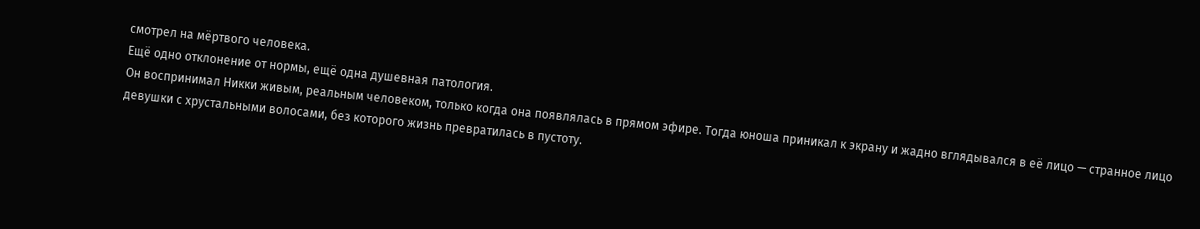смотрел на мёртвого человека.
Ещё одно отклонение от нормы, ещё одна душевная патология.
Он воспринимал Никки живым, реальным человеком, только когда она появлялась в прямом эфире. Тогда юноша приникал к экрану и жадно вглядывался в её лицо — странное лицо девушки с хрустальными волосами, без которого жизнь превратилась в пустоту.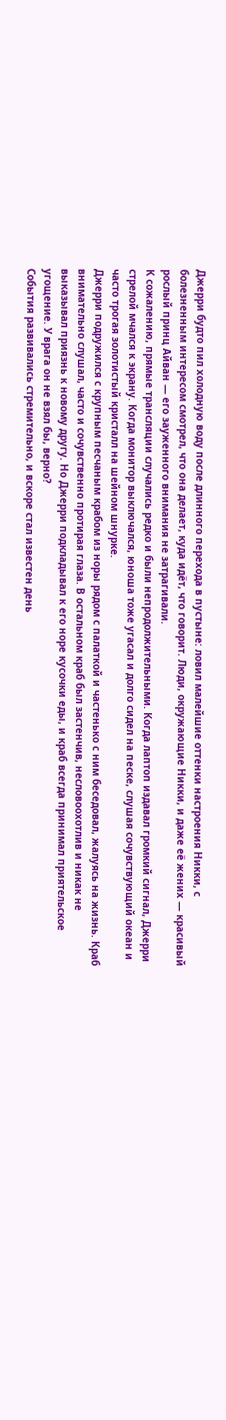Джерри будто пил холодную воду после длинного перехода в пустыне: ловил малейшие оттенки настроения Никки, с болезненным интересом смотрел, что она делает, куда идёт, что говорит. Люди, окружающие Никки, и даже её жених — красивый рослый принц Айван — его зауженного внимания не затрагивали.
К сожалению, прямые трансляции случались редко и были непродолжительными. Когда лаптоп издавал громкий сигнал, Джерри стрелой мчался к экрану. Когда монитор выключался, юноша тоже угасал и долго сидел на песке, слушая сочувствующий океан и часто трогая золотистый кристалл на шейном шнурке.
Джерри подружился с крупным песчаным крабом из норы рядом с палаткой и частенько с ним беседовал, жалуясь на жизнь. Краб внимательно слушал, часто и сочувственно протирая глаза. В остальном краб был застенчив, несловоохотлив и никак не выказывал приязнь к новому другу. Но Джерри подкладывал к его норе кусочки еды, и краб всегда принимал приятельское угощение. У врага он не взял бы, верно?
События развивались стремительно, и вскоре стал известен день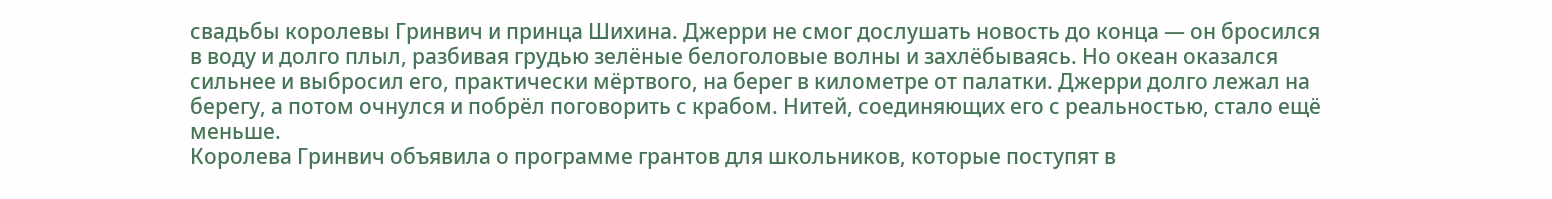свадьбы королевы Гринвич и принца Шихина. Джерри не смог дослушать новость до конца — он бросился в воду и долго плыл, разбивая грудью зелёные белоголовые волны и захлёбываясь. Но океан оказался сильнее и выбросил его, практически мёртвого, на берег в километре от палатки. Джерри долго лежал на берегу, а потом очнулся и побрёл поговорить с крабом. Нитей, соединяющих его с реальностью, стало ещё меньше.
Королева Гринвич объявила о программе грантов для школьников, которые поступят в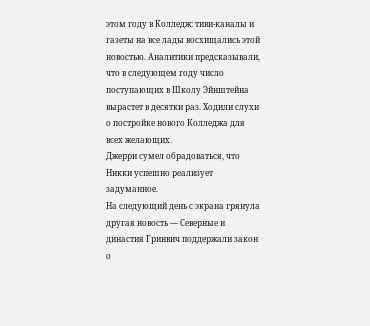этом году в Колледж: тиви-каналы и газеты на все лады восхищались этой новостью. Аналитики предсказывали, что в следующем году число поступающих в Школу Эйнштейна вырастет в десятки раз. Ходили слухи о постройке нового Колледжа для всех желающих.
Джерри сумел обрадоваться, что Никки успешно реализует задуманное.
На следующий день с экрана грянула другая новость — Северные и династия Гринвич поддержали закон о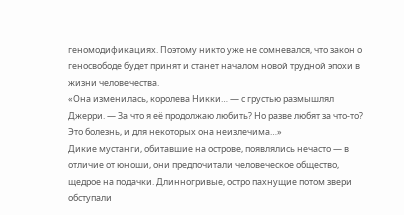геномодификациях. Поэтому никто уже не сомневался, что закон о геносвободе будет принят и станет началом новой трудной эпохи в жизни человечества.
«Она изменилась, королева Никки… — с грустью размышлял Джерри. — За что я её продолжаю любить? Но разве любят за что-то? Это болезнь, и для некоторых она неизлечима…»
Дикие мустанги, обитавшие на острове, появлялись нечасто — в отличие от юноши, они предпочитали человеческое общество, щедрое на подачки. Длинногривые, остро пахнущие потом звери обступали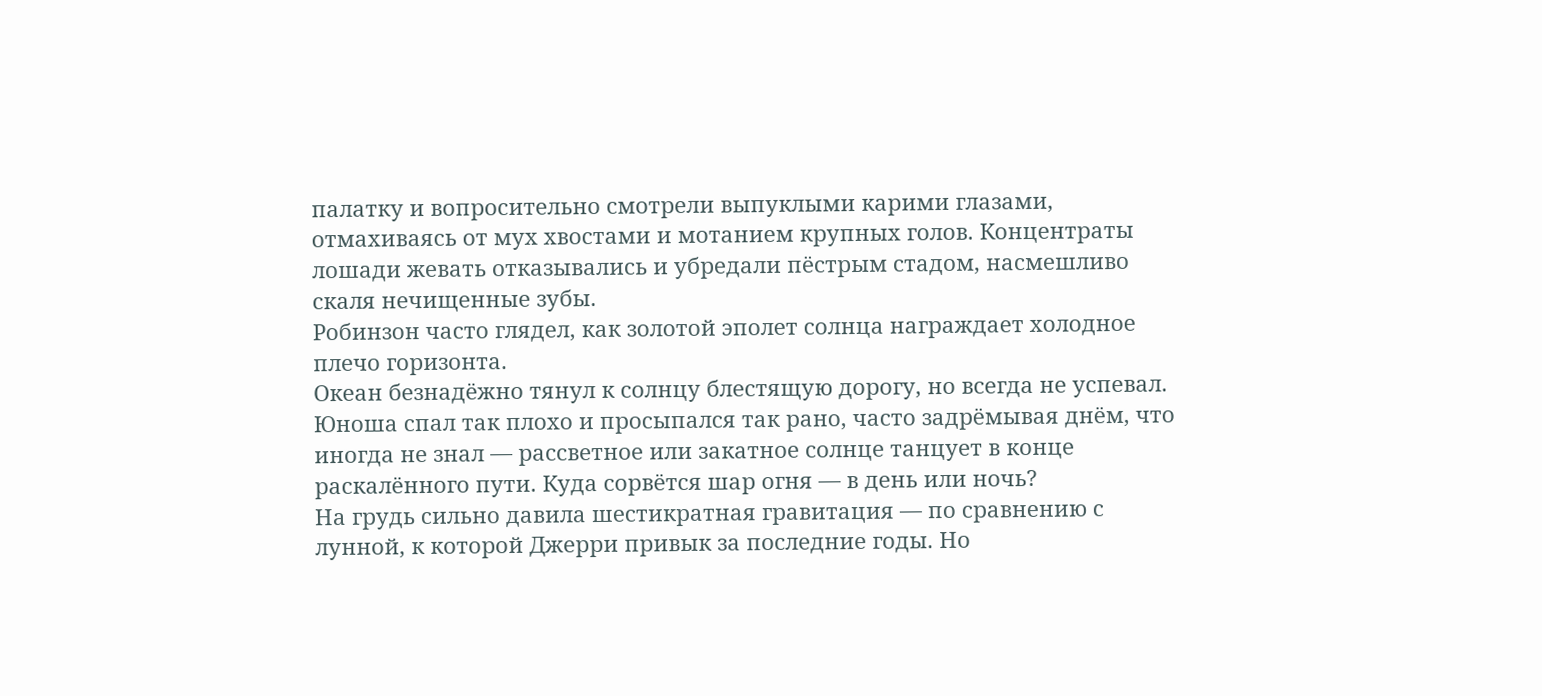палатку и вопросительно смотрели выпуклыми карими глазами, отмахиваясь от мух хвостами и мотанием крупных голов. Концентраты лошади жевать отказывались и убредали пёстрым стадом, насмешливо скаля нечищенные зубы.
Робинзон часто глядел, как золотой эполет солнца награждает холодное плечо горизонта.
Океан безнадёжно тянул к солнцу блестящую дорогу, но всегда не успевал.
Юноша спал так плохо и просыпался так рано, часто задрёмывая днём, что иногда не знал — рассветное или закатное солнце танцует в конце раскалённого пути. Куда сорвётся шар огня — в день или ночь?
На грудь сильно давила шестикратная гравитация — по сравнению с лунной, к которой Джерри привык за последние годы. Но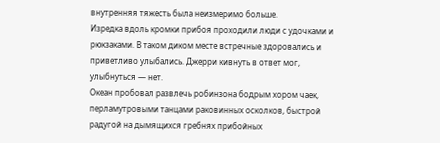внутренняя тяжесть была неизмеримо больше.
Изредка вдоль кромки прибоя проходили люди с удочками и рюкзаками. В таком диком месте встречные здоровались и приветливо улыбались. Джерри кивнуть в ответ мог, улыбнуться — нет.
Океан пробовал развлечь робинзона бодрым хором чаек, перламутровыми танцами раковинных осколков, быстрой радугой на дымящихся гребнях прибойных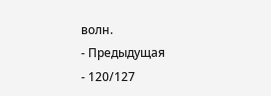волн.
- Предыдущая
- 120/127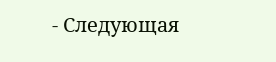- Следующая